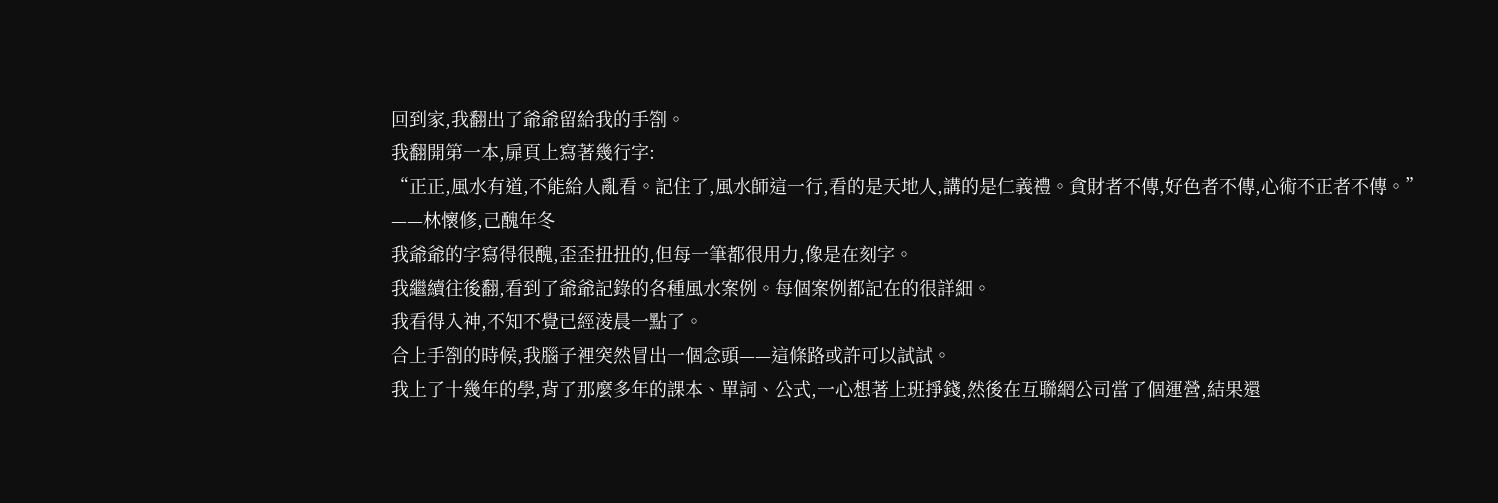回到家,我翻出了爺爺留給我的手劄。
我翻開第一本,扉頁上寫著幾行字:
“正正,風水有道,不能給人亂看。記住了,風水師這一行,看的是天地人,講的是仁義禮。貪財者不傳,好色者不傳,心術不正者不傳。”
——林懷修,己醜年冬
我爺爺的字寫得很醜,歪歪扭扭的,但每一筆都很用力,像是在刻字。
我繼續往後翻,看到了爺爺記錄的各種風水案例。每個案例都記在的很詳細。
我看得入神,不知不覺已經淩晨一點了。
合上手劄的時候,我腦子裡突然冒出一個念頭——這條路或許可以試試。
我上了十幾年的學,背了那麼多年的課本、單詞、公式,一心想著上班掙錢,然後在互聯網公司當了個運營,結果還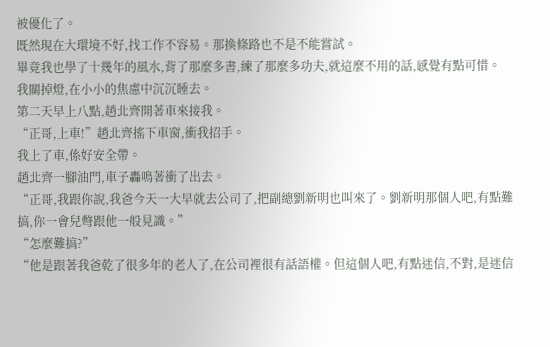被優化了。
既然現在大環境不好,找工作不容易。那換條路也不是不能嘗試。
畢竟我也學了十幾年的風水,背了那麼多書,練了那麼多功夫,就這麼不用的話,感覺有點可惜。
我關掉燈,在小小的焦慮中沉沉睡去。
第二天早上八點,趙北齊開著車來接我。
“正哥,上車!”趙北齊搖下車窗,衝我招手。
我上了車,係好安全帶。
趙北齊一腳油門,車子轟鳴著衝了出去。
“正哥,我跟你說,我爸今天一大早就去公司了,把副總劉新明也叫來了。劉新明那個人吧,有點難搞,你一會兒彆跟他一般見識。”
“怎麼難搞?”
“他是跟著我爸乾了很多年的老人了,在公司裡很有話語權。但這個人吧,有點迷信,不對,是迷信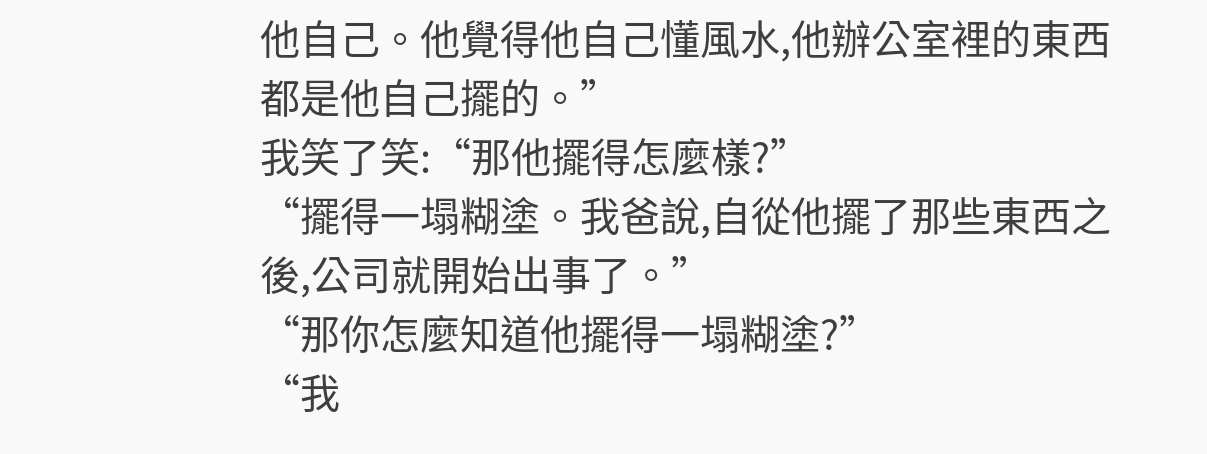他自己。他覺得他自己懂風水,他辦公室裡的東西都是他自己擺的。”
我笑了笑:“那他擺得怎麼樣?”
“擺得一塌糊塗。我爸說,自從他擺了那些東西之後,公司就開始出事了。”
“那你怎麼知道他擺得一塌糊塗?”
“我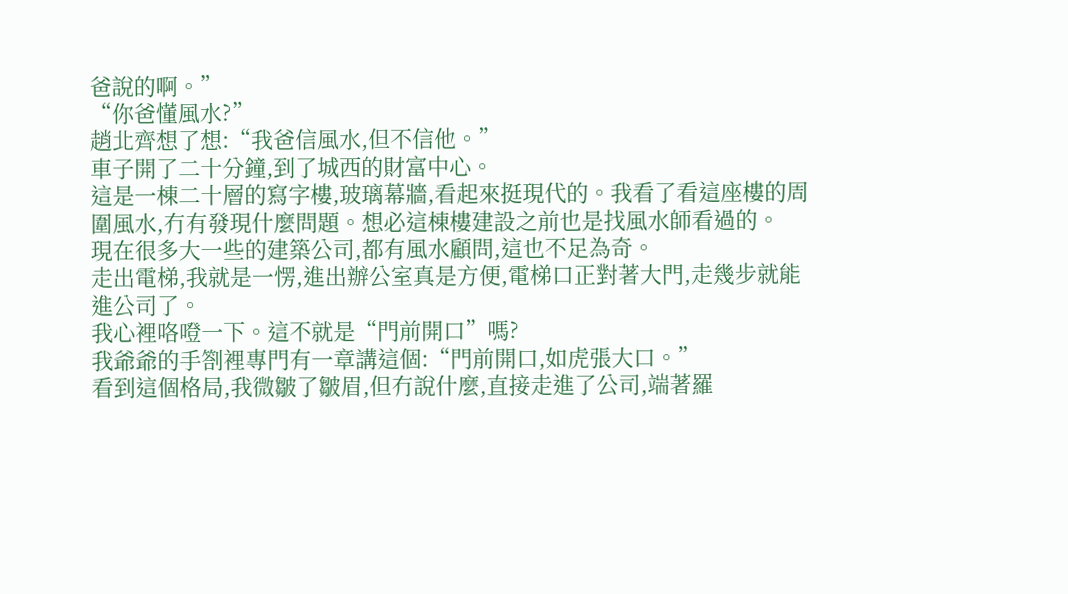爸說的啊。”
“你爸懂風水?”
趙北齊想了想:“我爸信風水,但不信他。”
車子開了二十分鐘,到了城西的財富中心。
這是一棟二十層的寫字樓,玻璃幕牆,看起來挺現代的。我看了看這座樓的周圍風水,冇有發現什麼問題。想必這棟樓建設之前也是找風水師看過的。
現在很多大一些的建築公司,都有風水顧問,這也不足為奇。
走出電梯,我就是一愣,進出辦公室真是方便,電梯口正對著大門,走幾步就能進公司了。
我心裡咯噔一下。這不就是“門前開口”嗎?
我爺爺的手劄裡專門有一章講這個:“門前開口,如虎張大口。”
看到這個格局,我微皺了皺眉,但冇說什麼,直接走進了公司,端著羅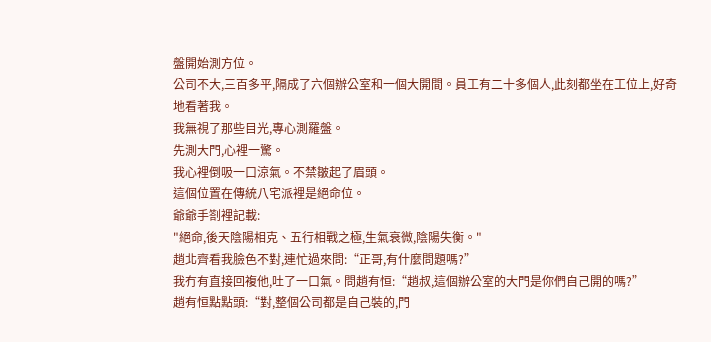盤開始測方位。
公司不大,三百多平,隔成了六個辦公室和一個大開間。員工有二十多個人,此刻都坐在工位上,好奇地看著我。
我無視了那些目光,專心測羅盤。
先測大門,心裡一驚。
我心裡倒吸一口涼氣。不禁皺起了眉頭。
這個位置在傳統八宅派裡是絕命位。
爺爺手劄裡記載:
"絕命,後天陰陽相克、五行相戰之極,生氣衰微,陰陽失衡。"
趙北齊看我臉色不對,連忙過來問:“正哥,有什麼問題嗎?”
我冇有直接回複他,吐了一口氣。問趙有恒:“趙叔,這個辦公室的大門是你們自己開的嗎?”
趙有恒點點頭:“對,整個公司都是自己裝的,門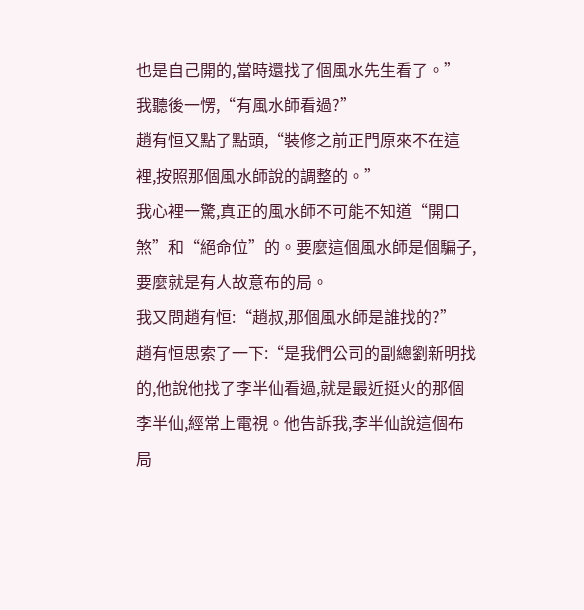也是自己開的,當時還找了個風水先生看了。”
我聽後一愣,“有風水師看過?”
趙有恒又點了點頭,“裝修之前正門原來不在這裡,按照那個風水師說的調整的。”
我心裡一驚,真正的風水師不可能不知道“開口煞”和“絕命位”的。要麼這個風水師是個騙子,要麼就是有人故意布的局。
我又問趙有恒:“趙叔,那個風水師是誰找的?”
趙有恒思索了一下:“是我們公司的副總劉新明找的,他說他找了李半仙看過,就是最近挺火的那個李半仙,經常上電視。他告訴我,李半仙說這個布局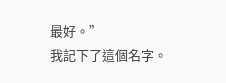最好。”
我記下了這個名字。